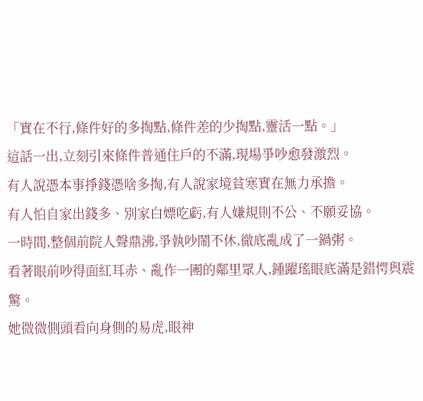「實在不行,條件好的多掏點,條件差的少掏點,靈活一點。」
這話一出,立刻引來條件普通住戶的不滿,現場爭吵愈發激烈。
有人說憑本事掙錢憑啥多掏,有人說家境貧寒實在無力承擔。
有人怕自家出錢多、別家白嫖吃虧,有人嫌規則不公、不願妥協。
一時間,整個前院人聲鼎沸,爭執吵鬧不休,徹底亂成了一鍋粥。
看著眼前吵得面紅耳赤、亂作一團的鄰里眾人,鍾躍瑤眼底滿是錯愕與震驚。
她微微側頭看向身側的易虎,眼神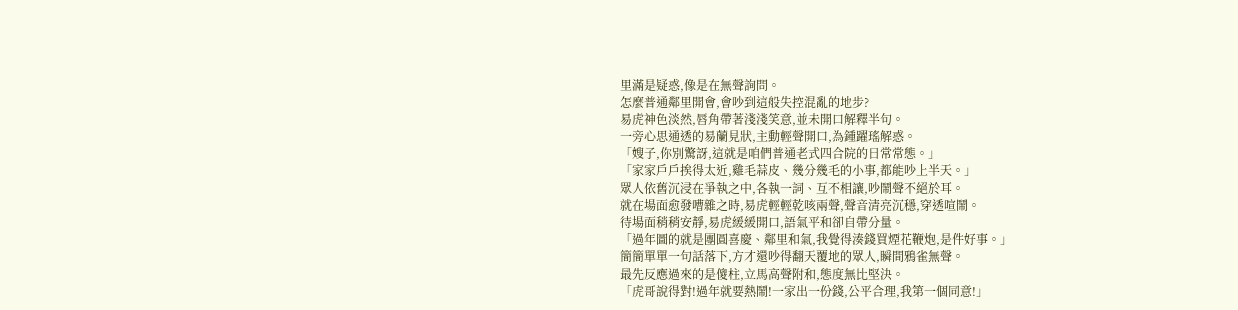里滿是疑惑,像是在無聲詢問。
怎麼普通鄰里開會,會吵到這般失控混亂的地步?
易虎神色淡然,唇角帶著淺淺笑意,並未開口解釋半句。
一旁心思通透的易蘭見狀,主動輕聲開口,為鍾躍瑤解惑。
「嫂子,你別驚訝,這就是咱們普通老式四合院的日常常態。」
「家家戶戶挨得太近,雞毛蒜皮、幾分幾毛的小事,都能吵上半天。」
眾人依舊沉浸在爭執之中,各執一詞、互不相讓,吵鬧聲不絕於耳。
就在場面愈發嘈雜之時,易虎輕輕乾咳兩聲,聲音清亮沉穩,穿透喧鬧。
待場面稍稍安靜,易虎緩緩開口,語氣平和卻自帶分量。
「過年圖的就是團圓喜慶、鄰里和氣,我覺得湊錢買煙花鞭炮,是件好事。」
簡簡單單一句話落下,方才還吵得翻天覆地的眾人,瞬間鴉雀無聲。
最先反應過來的是傻柱,立馬高聲附和,態度無比堅決。
「虎哥說得對!過年就要熱鬧!一家出一份錢,公平合理,我第一個同意!」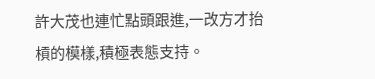許大茂也連忙點頭跟進,一改方才抬槓的模樣,積極表態支持。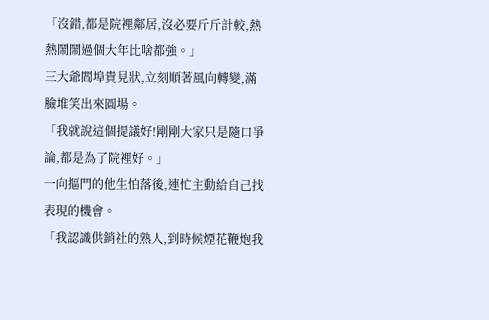「沒錯,都是院裡鄰居,沒必要斤斤計較,熱熱鬧鬧過個大年比啥都強。」
三大爺閻埠貴見狀,立刻順著風向轉變,滿臉堆笑出來圓場。
「我就說這個提議好!剛剛大家只是隨口爭論,都是為了院裡好。」
一向摳門的他生怕落後,連忙主動給自己找表現的機會。
「我認識供銷社的熟人,到時候煙花鞭炮我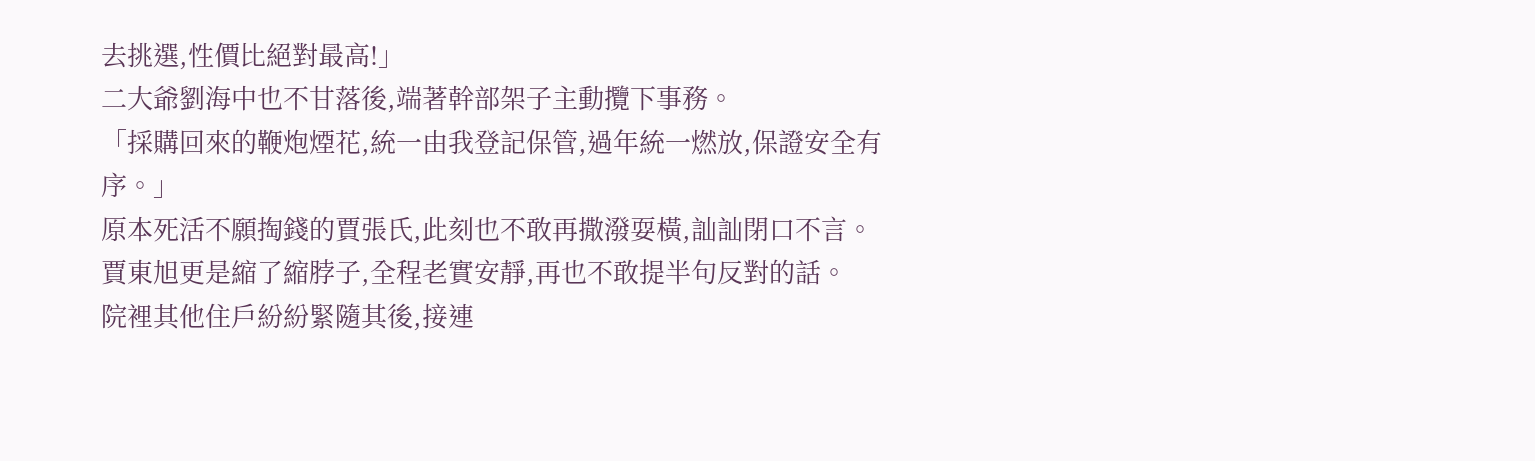去挑選,性價比絕對最高!」
二大爺劉海中也不甘落後,端著幹部架子主動攬下事務。
「採購回來的鞭炮煙花,統一由我登記保管,過年統一燃放,保證安全有序。」
原本死活不願掏錢的賈張氏,此刻也不敢再撒潑耍橫,訕訕閉口不言。
賈東旭更是縮了縮脖子,全程老實安靜,再也不敢提半句反對的話。
院裡其他住戶紛紛緊隨其後,接連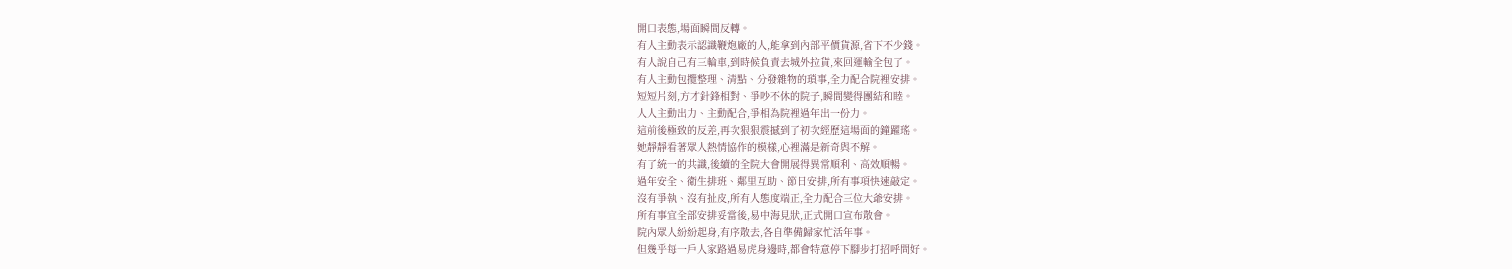開口表態,場面瞬間反轉。
有人主動表示認識鞭炮廠的人,能拿到內部平價貨源,省下不少錢。
有人說自己有三輪車,到時候負責去城外拉貨,來回運輸全包了。
有人主動包攬整理、清點、分發雜物的瑣事,全力配合院裡安排。
短短片刻,方才針鋒相對、爭吵不休的院子,瞬間變得團結和睦。
人人主動出力、主動配合,爭相為院裡過年出一份力。
這前後極致的反差,再次狠狠震撼到了初次經歷這場面的鐘躍瑤。
她靜靜看著眾人熱情協作的模樣,心裡滿是新奇與不解。
有了統一的共識,後續的全院大會開展得異常順利、高效順暢。
過年安全、衛生排班、鄰里互助、節日安排,所有事項快速敲定。
沒有爭執、沒有扯皮,所有人態度端正,全力配合三位大爺安排。
所有事宜全部安排妥當後,易中海見狀,正式開口宣布散會。
院內眾人紛紛起身,有序散去,各自準備歸家忙活年事。
但幾乎每一戶人家路過易虎身邊時,都會特意停下腳步打招呼問好。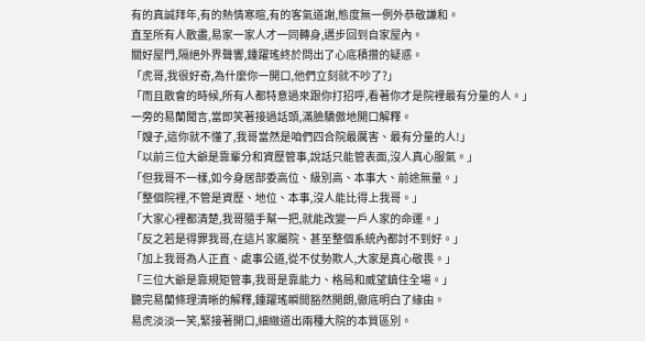有的真誠拜年,有的熱情寒暄,有的客氣道謝,態度無一例外恭敬謙和。
直至所有人散盡,易家一家人才一同轉身,邁步回到自家屋內。
關好屋門,隔絕外界聲響,鍾躍瑤終於問出了心底積攢的疑惑。
「虎哥,我很好奇,為什麼你一開口,他們立刻就不吵了?」
「而且散會的時候,所有人都特意過來跟你打招呼,看著你才是院裡最有分量的人。」
一旁的易蘭聞言,當即笑著接過話頭,滿臉驕傲地開口解釋。
「嫂子,這你就不懂了,我哥當然是咱們四合院最厲害、最有分量的人!」
「以前三位大爺是靠輩分和資歷管事,說話只能管表面,沒人真心服氣。」
「但我哥不一樣,如今身居部委高位、級別高、本事大、前途無量。」
「整個院裡,不管是資歷、地位、本事,沒人能比得上我哥。」
「大家心裡都清楚,我哥隨手幫一把,就能改變一戶人家的命運。」
「反之若是得罪我哥,在這片家屬院、甚至整個系統內都討不到好。」
「加上我哥為人正直、處事公道,從不仗勢欺人,大家是真心敬畏。」
「三位大爺是靠規矩管事,我哥是靠能力、格局和威望鎮住全場。」
聽完易蘭條理清晰的解釋,鍾躍瑤瞬間豁然開朗,徹底明白了緣由。
易虎淡淡一笑,緊接著開口,細緻道出兩種大院的本質區別。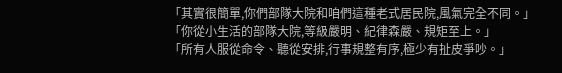「其實很簡單,你們部隊大院和咱們這種老式居民院,風氣完全不同。」
「你從小生活的部隊大院,等級嚴明、紀律森嚴、規矩至上。」
「所有人服從命令、聽從安排,行事規整有序,極少有扯皮爭吵。」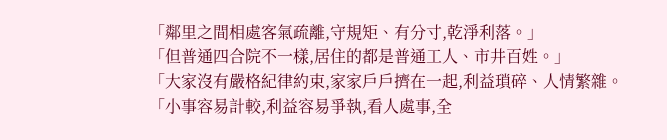「鄰里之間相處客氣疏離,守規矩、有分寸,乾淨利落。」
「但普通四合院不一樣,居住的都是普通工人、市井百姓。」
「大家沒有嚴格紀律約束,家家戶戶擠在一起,利益瑣碎、人情繁雜。
「小事容易計較,利益容易爭執,看人處事,全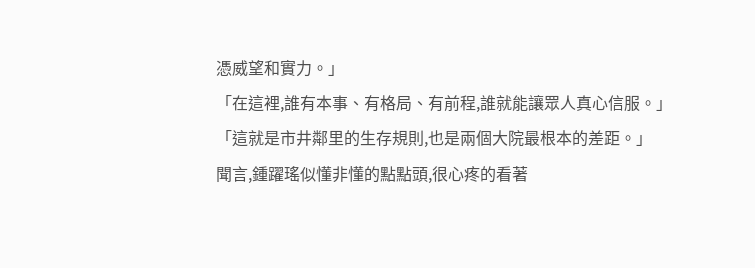憑威望和實力。」
「在這裡,誰有本事、有格局、有前程,誰就能讓眾人真心信服。」
「這就是市井鄰里的生存規則,也是兩個大院最根本的差距。」
聞言,鍾躍瑤似懂非懂的點點頭,很心疼的看著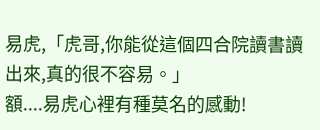易虎,「虎哥,你能從這個四合院讀書讀出來,真的很不容易。」
額....易虎心裡有種莫名的感動!